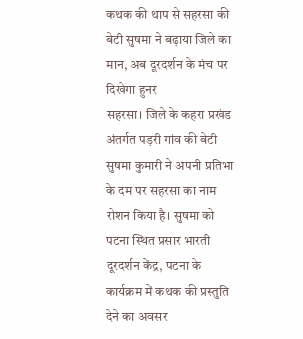कथक की थाप से सहरसा की बेटी सुषमा ने बढ़ाया जिले का मान, अब दूरदर्शन के मंच पर दिखेगा हुनर
सहरसा। जिले के कहरा प्रखंड अंतर्गत पड़री गांव की बेटी सुषमा कुमारी ने अपनी प्रतिभा के दम पर सहरसा का नाम रोशन किया है। सुषमा को पटना स्थित प्रसार भारती दूरदर्शन केंद्र, पटना के कार्यक्रम में कथक की प्रस्तुति देने का अवसर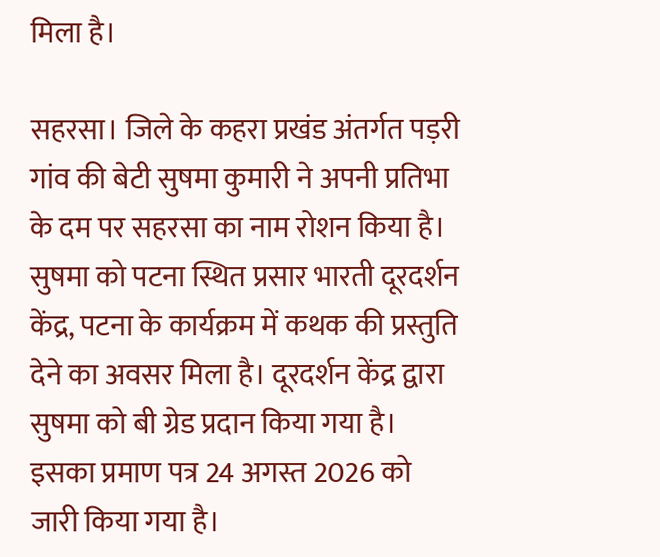मिला है।

सहरसा। जिले के कहरा प्रखंड अंतर्गत पड़री गांव की बेटी सुषमा कुमारी ने अपनी प्रतिभा के दम पर सहरसा का नाम रोशन किया है। सुषमा को पटना स्थित प्रसार भारती दूरदर्शन केंद्र, पटना के कार्यक्रम में कथक की प्रस्तुति देने का अवसर मिला है। दूरदर्शन केंद्र द्वारा सुषमा को बी ग्रेड प्रदान किया गया है। इसका प्रमाण पत्र 24 अगस्त 2026 को जारी किया गया है।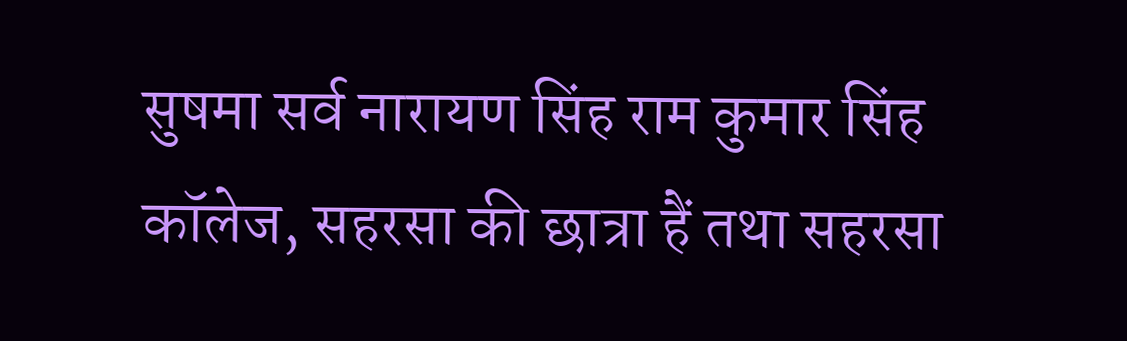सुषमा सर्व नारायण सिंह राम कुमार सिंह कॉलेज, सहरसा की छात्रा हैं तथा सहरसा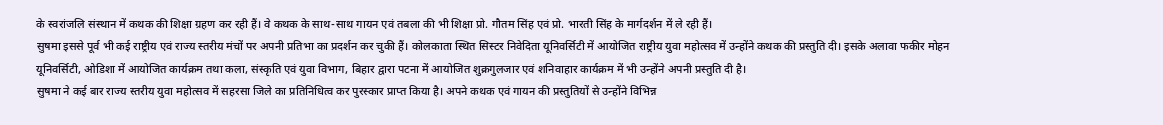के स्वरांजलि संस्थान में कथक की शिक्षा ग्रहण कर रही हैं। वे कथक के साथ-साथ गायन एवं तबला की भी शिक्षा प्रो. गौतम सिंह एवं प्रो. भारती सिंह के मार्गदर्शन में ले रही हैं।
सुषमा इससे पूर्व भी कई राष्ट्रीय एवं राज्य स्तरीय मंचों पर अपनी प्रतिभा का प्रदर्शन कर चुकी हैं। कोलकाता स्थित सिस्टर निवेदिता यूनिवर्सिटी में आयोजित राष्ट्रीय युवा महोत्सव में उन्होंने कथक की प्रस्तुति दी। इसके अलावा फकीर मोहन यूनिवर्सिटी, ओडिशा में आयोजित कार्यक्रम तथा कला, संस्कृति एवं युवा विभाग, बिहार द्वारा पटना में आयोजित शुक्रगुलजार एवं शनिवाहार कार्यक्रम में भी उन्होंने अपनी प्रस्तुति दी है।
सुषमा ने कई बार राज्य स्तरीय युवा महोत्सव में सहरसा जिले का प्रतिनिधित्व कर पुरस्कार प्राप्त किया है। अपने कथक एवं गायन की प्रस्तुतियों से उन्होंने विभिन्न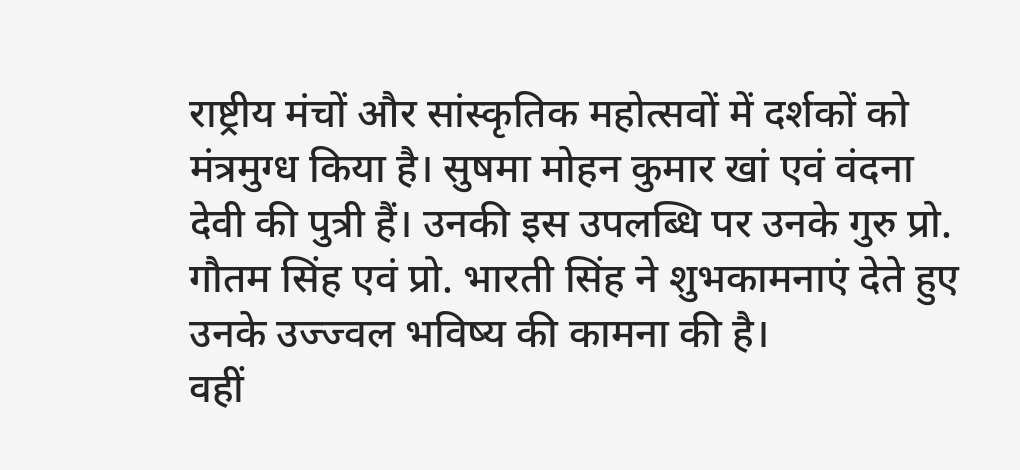राष्ट्रीय मंचों और सांस्कृतिक महोत्सवों में दर्शकों को मंत्रमुग्ध किया है। सुषमा मोहन कुमार खां एवं वंदना देवी की पुत्री हैं। उनकी इस उपलब्धि पर उनके गुरु प्रो. गौतम सिंह एवं प्रो. भारती सिंह ने शुभकामनाएं देते हुए उनके उज्ज्वल भविष्य की कामना की है।
वहीं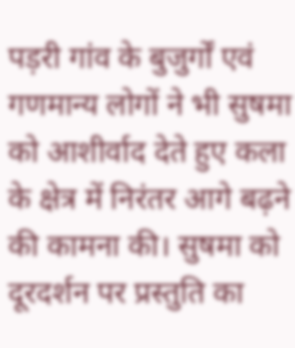पड़री गांव के बुजुर्गों एवं गणमान्य लोगों ने भी सुषमा को आशीर्वाद देते हुए कला के क्षेत्र में निरंतर आगे बढ़ने की कामना की। सुषमा को दूरदर्शन पर प्रस्तुति का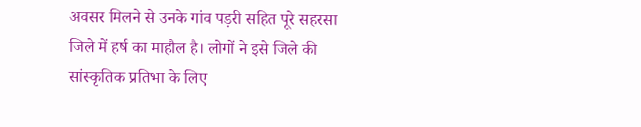अवसर मिलने से उनके गांव पड़री सहित पूरे सहरसा जिले में हर्ष का माहौल है। लोगों ने इसे जिले की सांस्कृतिक प्रतिभा के लिए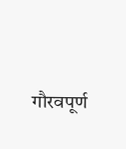गौरवपूर्ण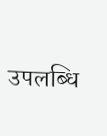उपलब्धि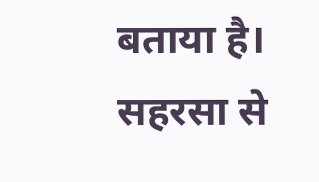बताया है।
सहरसा से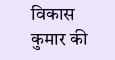विकास कुमार की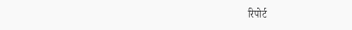रिपोर्ट